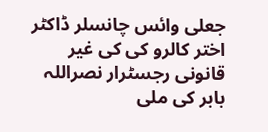جعلی وائس چانسلر ڈاکٹر اختر کالرو کی کی غیر قانونی رجسٹرار نصراللہ بابر کی ملی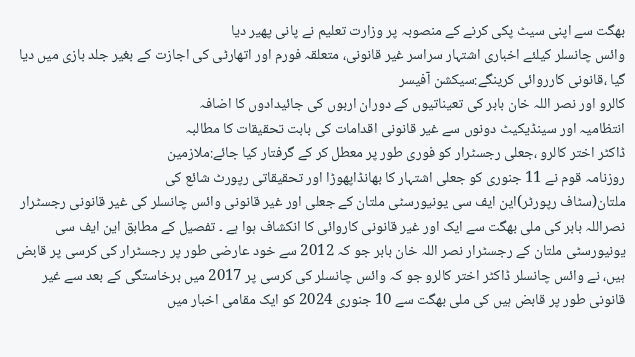بھگت سے اپنی سیٹ پکی کرنے کے منصوبہ پر وزارت تعلیم نے پانی پھیر دیا
وائس چانسلر کیلئے اخباری اشتہار سراسر غیر قانونی، متعلقہ فورم اور اتھارٹی کی اجازت کے بغیر جلد بازی میں دیا گیا ،قانونی کارروائی کرینگے:سیکشن آفیسر
کالرو اور نصر اللہ خان بابر کی تعیناتیوں کے دوران اربوں کی جائیدادوں کا اضافہ
انتظامیہ اور سینڈیکیٹ دونوں سے غیر قانونی اقدامات کی بابت تحقیقات کا مطالبہ
ڈاکٹر اختر کالرو ،جعلی رجسٹرار کو فوری طور پر معطل کر کے گرفتار کیا جائے:ملازمین
روزنامہ قوم نے 11 جنوری کو جعلی اشتہار کا بھانڈاپھوڑا اور تحقیقاتی رپورٹ شائع کی
ملتان(سٹاف رپورٹر)این ایف سی یونیورسٹی ملتان کے جعلی اور غیر قانونی وائس چانسلر کی غیر قانونی رجسٹرار نصراللہ بابر کی ملی بھگت سے ایک اور غیر قانونی کاروائی کا انکشاف ہوا ہے ۔ تفصیل کے مطابق این ایف سی یونیورسٹی ملتان کے رجسٹرار نصر اللہ خان بابر جو کہ 2012 سے خود عارضی طور پر رجسٹرار کی کرسی پر قابض ہیں، نے وائس چانسلر ڈاکٹر اختر کالرو جو کہ وائس چانسلر کی کرسی پر 2017 میں برخاستگی کے بعد سے غیر قانونی طور پر قابض ہیں کی ملی بھگت سے 10 جنوری 2024 کو ایک مقامی اخبار میں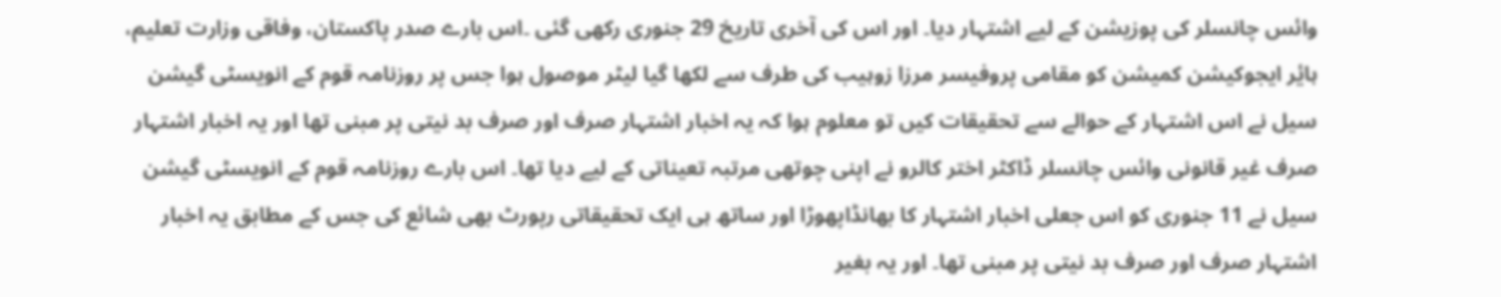وائس چانسلر کی پوزیشن کے لیے اشتہار دیا۔ اور اس کی آخری تاریخ 29 جنوری رکھی گئی ۔اس بارے صدر پاکستان، وفاقی وزارت تعلیم، ہایٔر ایجوکیشن کمیشن کو مقامی پروفیسر مرزا زوہیب کی طرف سے لکھا گیا لیٹر موصول ہوا جس پر روزنامہ قوم کے انویسٹی گیشن سیل نے اس اشتہار کے حوالے سے تحقیقات کیں تو معلوم ہوا کہ یہ اخبار اشتہار صرف اور صرف بد نیتی پر مبنی تھا اور یہ اخبار اشتہار صرف غیر قانونی وائس چانسلر ڈاکٹر اختر کالرو نے اپنی چوتھی مرتبہ تعیناتی کے لیے دیا تھا۔ اس بارے روزنامہ قوم کے انویسٹی گیشن سیل نے 11 جنوری کو اس جعلی اخبار اشتہار کا بھانڈاپھوڑا اور ساتھ ہی ایک تحقیقاتی رپورٹ بھی شائع کی جس کے مطابق یہ اخبار اشتہار صرف اور صرف بد نیتی پر مبنی تھا۔ اور یہ بغیر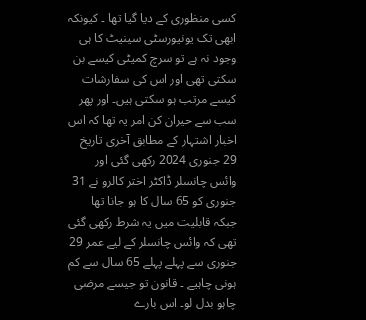کسی منظوری کے دیا گیا تھا ۔ کیونکہ ابھی تک یونیورسٹی سینیٹ کا ہی وجود نہ ہے تو سرچ کمیٹی کیسے بن سکتی تھی اور اس کی سفارشات کیسے مرتب ہو سکتی ہیں۔ اور پھر سب سے حیران کن امر یہ تھا کہ اس اخبار اشتہار کے مطابق آخری تاریخ 29 جنوری 2024 رکھی گئی اور وائس چانسلر ڈاکٹر اختر کالرو نے 31 جنوری کو 65 سال کا ہو جانا تھا جبکہ قابلیت میں یہ شرط رکھی گئی تھی کہ وائس چانسلر کے لیے عمر 29 جنوری سے پہلے پہلے 65 سال سے کم ہونی چاہیے ۔ قانون تو جیسے مرضی چاہو بدل لو۔ اس بارے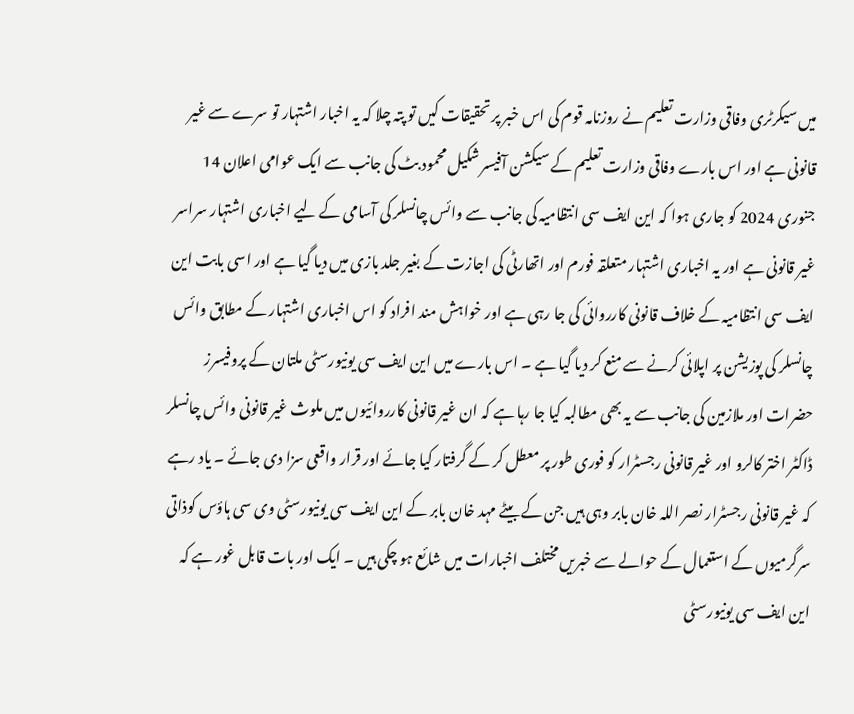میں سیکرٹری وفاقی وزارت تعلیم نے روزنامہ قوم کی اس خبر پر تحقیقات کیں تو پتہ چلا کہ یہ اخبار اشتہار تو سرے سے غیر قانونی ہے اور اس بارے وفاقی وزارت تعلیم کے سیکشن آفیسر شکیل محمود بٹ کی جانب سے ایک عوامی اعلان 14 جنوری 2024 کو جاری ہوا کہ این ایف سی انتظامیہ کی جانب سے وائس چانسلر کی آسامی کے لیے اخباری اشتہار سراسر غیر قانونی ہے اور یہ اخباری اشتہار متعلقہ فورم اور اتھارٹی کی اجازت کے بغیر جلد بازی میں دیا گیا ہے اور اسی بابت این ایف سی انتظامیہ کے خلاف قانونی کارروائی کی جا رہی ہے اور خواہش مند افراد کو اس اخباری اشتہار کے مطابق وائس چانسلر کی پوزیشن پر اپلائی کرنے سے منع کر دیا گیا ہے ۔ اس بارے میں این ایف سی یونیورسٹی ملتان کے پروفیسرز حضرات اور ملازمین کی جانب سے یہ بھی مطالبہ کیا جا رہا ہے کہ ان غیر قانونی کارروائیوں میں ملوث غیر قانونی وائس چانسلر ڈاکٹر اختر کالرو اور غیر قانونی رجسٹرار کو فوری طور پر معطل کر کے گرفتار کیا جائے اور قرار واقعی سزا دی جائے ۔ یاد رہے کہ غیر قانونی رجسٹرار نصر اللہ خان بابر وہی ہیں جن کے بیٹے مہد خان بابر کے این ایف سی یونیورسٹی وی سی ہاؤس کوذاتی سرگرمیوں کے استعمال کے حوالے سے خبریں مختلف اخبارات میں شائع ہو چکی ہیں ۔ ایک اور بات قابل غور ہے کہ این ایف سی یونیورسٹی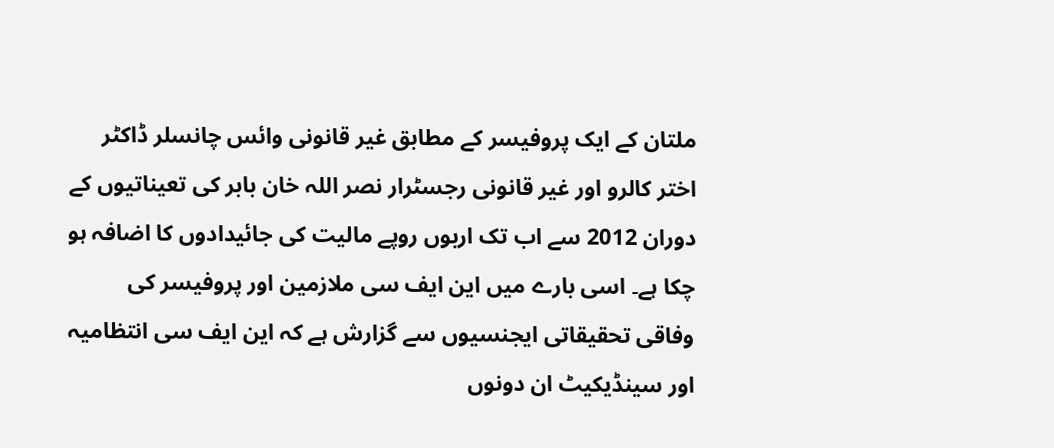ملتان کے ایک پروفیسر کے مطابق غیر قانونی وائس چانسلر ڈاکٹر اختر کالرو اور غیر قانونی رجسٹرار نصر اللہ خان بابر کی تعیناتیوں کے دوران 2012 سے اب تک اربوں روپے مالیت کی جائیدادوں کا اضافہ ہو چکا ہے۔ اسی بارے میں این ایف سی ملازمین اور پروفیسر کی وفاقی تحقیقاتی ایجنسیوں سے گزارش ہے کہ این ایف سی انتظامیہ اور سینڈیکیٹ ان دونوں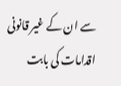سے ان کے غیر قانونی اقدامات کی بابت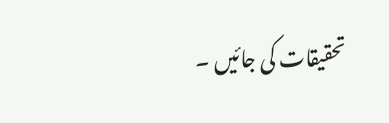تحقیقات کی جائیں ۔